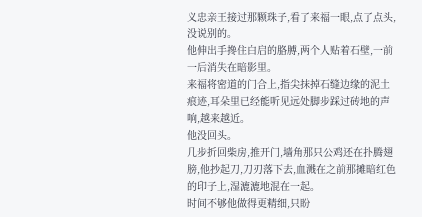义忠亲王接过那颗珠子,看了来福一眼,点了点头,没说别的。
他伸出手搀住白启的胳膊,两个人贴着石壁,一前一后消失在暗影里。
来福将密道的门合上,指尖抹掉石缝边缘的泥土痕迹,耳朵里已经能听见远处脚步踩过砖地的声响,越来越近。
他没回头。
几步折回柴房,推开门,墙角那只公鸡还在扑腾翅膀,他抄起刀,刀刃落下去,血溅在之前那摊暗红色的印子上,湿漉漉地混在一起。
时间不够他做得更精细,只盼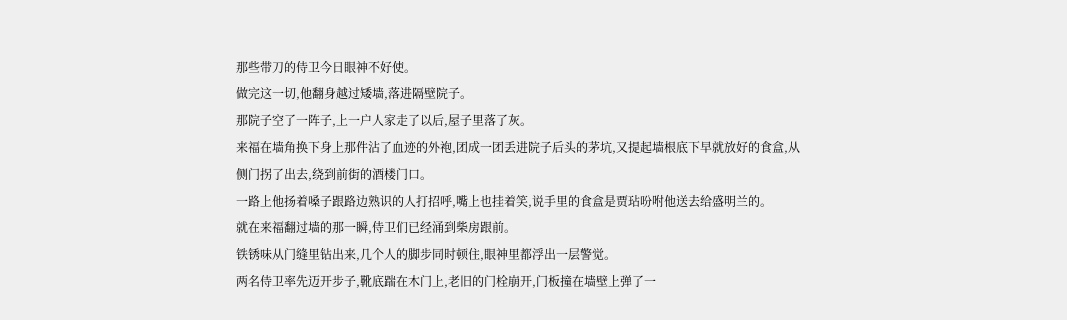那些带刀的侍卫今日眼神不好使。
做完这一切,他翻身越过矮墙,落进隔壁院子。
那院子空了一阵子,上一户人家走了以后,屋子里落了灰。
来福在墙角换下身上那件沾了血迹的外袍,团成一团丢进院子后头的茅坑,又提起墙根底下早就放好的食盒,从侧门拐了出去,绕到前街的酒楼门口。
一路上他扬着嗓子跟路边熟识的人打招呼,嘴上也挂着笑,说手里的食盒是贾玷吩咐他送去给盛明兰的。
就在来福翻过墙的那一瞬,侍卫们已经涌到柴房跟前。
铁锈味从门缝里钻出来,几个人的脚步同时顿住,眼神里都浮出一层警觉。
两名侍卫率先迈开步子,靴底踹在木门上,老旧的门栓崩开,门板撞在墙壁上弹了一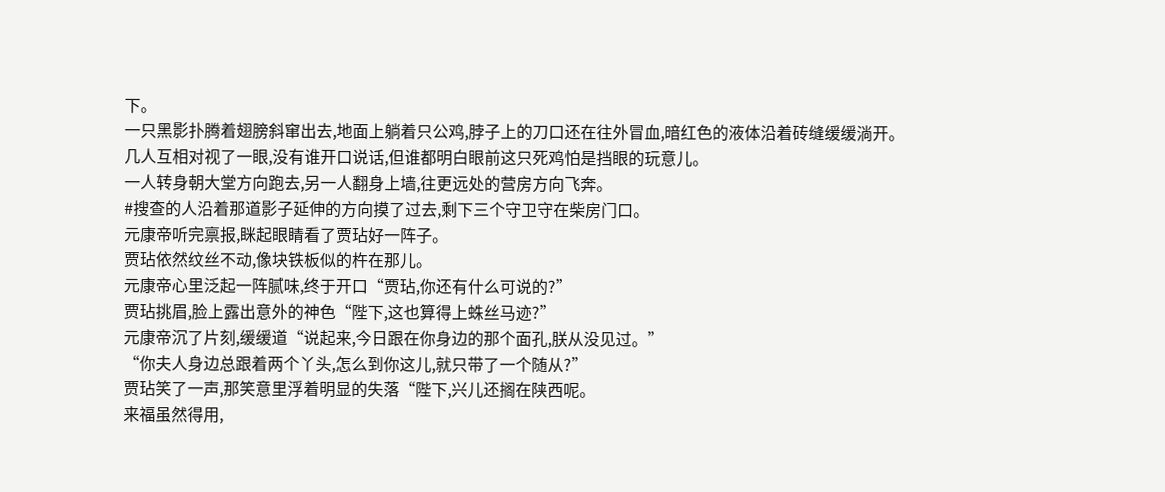下。
一只黑影扑腾着翅膀斜窜出去,地面上躺着只公鸡,脖子上的刀口还在往外冒血,暗红色的液体沿着砖缝缓缓淌开。
几人互相对视了一眼,没有谁开口说话,但谁都明白眼前这只死鸡怕是挡眼的玩意儿。
一人转身朝大堂方向跑去,另一人翻身上墙,往更远处的营房方向飞奔。
#搜查的人沿着那道影子延伸的方向摸了过去,剩下三个守卫守在柴房门口。
元康帝听完禀报,眯起眼睛看了贾玷好一阵子。
贾玷依然纹丝不动,像块铁板似的杵在那儿。
元康帝心里泛起一阵腻味,终于开口“贾玷,你还有什么可说的?”
贾玷挑眉,脸上露出意外的神色“陛下,这也算得上蛛丝马迹?”
元康帝沉了片刻,缓缓道“说起来,今日跟在你身边的那个面孔,朕从没见过。”
“你夫人身边总跟着两个丫头,怎么到你这儿,就只带了一个随从?”
贾玷笑了一声,那笑意里浮着明显的失落“陛下,兴儿还搁在陕西呢。
来福虽然得用,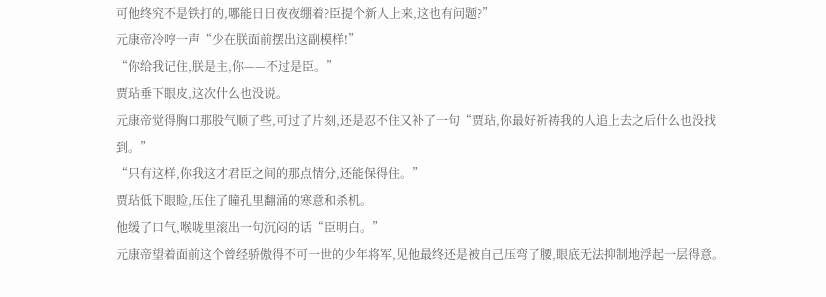可他终究不是铁打的,哪能日日夜夜绷着?臣提个新人上来,这也有问题?”
元康帝冷哼一声“少在朕面前摆出这副模样!”
“你给我记住,朕是主,你——不过是臣。”
贾玷垂下眼皮,这次什么也没说。
元康帝觉得胸口那股气顺了些,可过了片刻,还是忍不住又补了一句“贾玷,你最好祈祷我的人追上去之后什么也没找到。”
“只有这样,你我这才君臣之间的那点情分,还能保得住。”
贾玷低下眼睑,压住了瞳孔里翻涌的寒意和杀机。
他缓了口气,喉咙里滚出一句沉闷的话“臣明白。”
元康帝望着面前这个曾经骄傲得不可一世的少年将军,见他最终还是被自己压弯了腰,眼底无法抑制地浮起一层得意。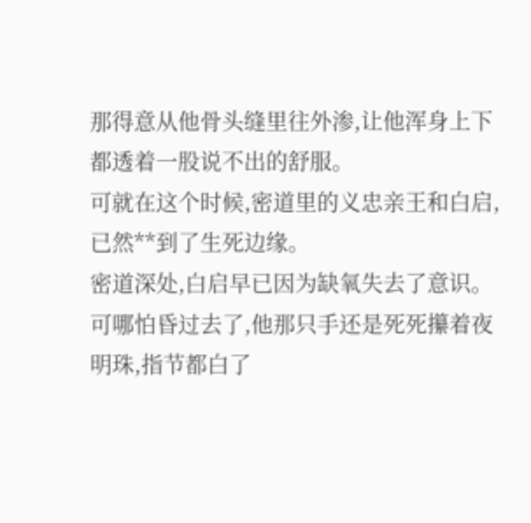那得意从他骨头缝里往外渗,让他浑身上下都透着一股说不出的舒服。
可就在这个时候,密道里的义忠亲王和白启,已然**到了生死边缘。
密道深处,白启早已因为缺氧失去了意识。
可哪怕昏过去了,他那只手还是死死攥着夜明珠,指节都白了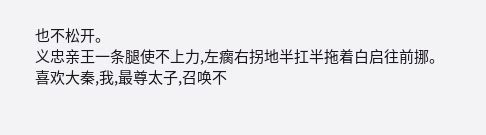也不松开。
义忠亲王一条腿使不上力,左瘸右拐地半扛半拖着白启往前挪。
喜欢大秦,我,最尊太子,召唤不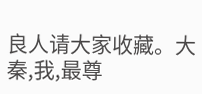良人请大家收藏。大秦,我,最尊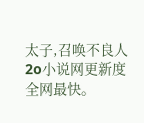太子,召唤不良人2o小说网更新度全网最快。